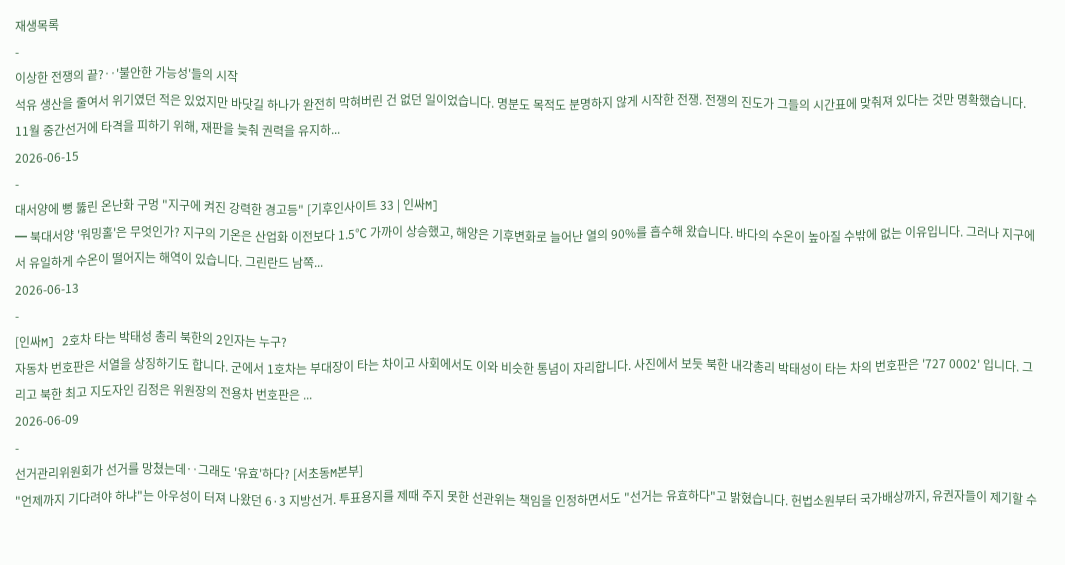재생목록
-
이상한 전쟁의 끝?‥'불안한 가능성'들의 시작
석유 생산을 줄여서 위기였던 적은 있었지만 바닷길 하나가 완전히 막혀버린 건 없던 일이었습니다. 명분도 목적도 분명하지 않게 시작한 전쟁. 전쟁의 진도가 그들의 시간표에 맞춰져 있다는 것만 명확했습니다. 11월 중간선거에 타격을 피하기 위해, 재판을 늦춰 권력을 유지하...
2026-06-15
-
대서양에 뻥 뚫린 온난화 구멍 "지구에 켜진 강력한 경고등" [기후인사이트 33 | 인싸M]
━ 북대서양 '워밍홀'은 무엇인가? 지구의 기온은 산업화 이전보다 1.5℃ 가까이 상승했고, 해양은 기후변화로 늘어난 열의 90%를 흡수해 왔습니다. 바다의 수온이 높아질 수밖에 없는 이유입니다. 그러나 지구에서 유일하게 수온이 떨어지는 해역이 있습니다. 그린란드 남쪽...
2026-06-13
-
[인싸M] 2호차 타는 박태성 총리 북한의 2인자는 누구?
자동차 번호판은 서열을 상징하기도 합니다. 군에서 1호차는 부대장이 타는 차이고 사회에서도 이와 비슷한 통념이 자리합니다. 사진에서 보듯 북한 내각총리 박태성이 타는 차의 번호판은 '727 0002' 입니다. 그리고 북한 최고 지도자인 김정은 위원장의 전용차 번호판은 ...
2026-06-09
-
선거관리위원회가 선거를 망쳤는데‥그래도 '유효'하다? [서초동M본부]
"언제까지 기다려야 하냐"는 아우성이 터져 나왔던 6·3 지방선거. 투표용지를 제때 주지 못한 선관위는 책임을 인정하면서도 "선거는 유효하다"고 밝혔습니다. 헌법소원부터 국가배상까지, 유권자들이 제기할 수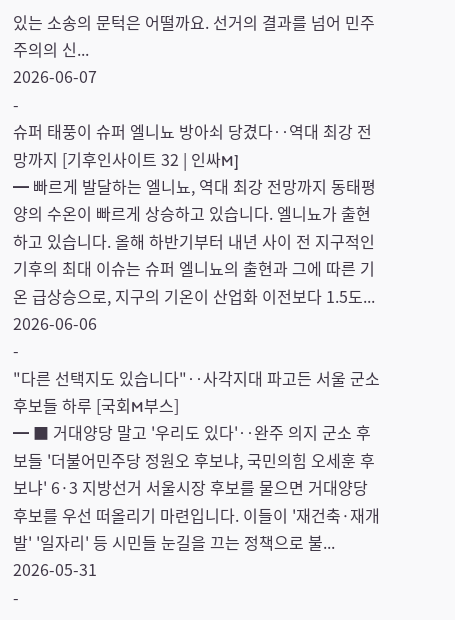있는 소송의 문턱은 어떨까요. 선거의 결과를 넘어 민주주의의 신...
2026-06-07
-
슈퍼 태풍이 슈퍼 엘니뇨 방아쇠 당겼다‥역대 최강 전망까지 [기후인사이트 32 | 인싸M]
━ 빠르게 발달하는 엘니뇨, 역대 최강 전망까지 동태평양의 수온이 빠르게 상승하고 있습니다. 엘니뇨가 출현하고 있습니다. 올해 하반기부터 내년 사이 전 지구적인 기후의 최대 이슈는 슈퍼 엘니뇨의 출현과 그에 따른 기온 급상승으로, 지구의 기온이 산업화 이전보다 1.5도...
2026-06-06
-
"다른 선택지도 있습니다"‥사각지대 파고든 서울 군소 후보들 하루 [국회M부스]
━ ■ 거대양당 말고 '우리도 있다'‥완주 의지 군소 후보들 '더불어민주당 정원오 후보냐, 국민의힘 오세훈 후보냐' 6·3 지방선거 서울시장 후보를 물으면 거대양당 후보를 우선 떠올리기 마련입니다. 이들이 '재건축·재개발' '일자리' 등 시민들 눈길을 끄는 정책으로 불...
2026-05-31
-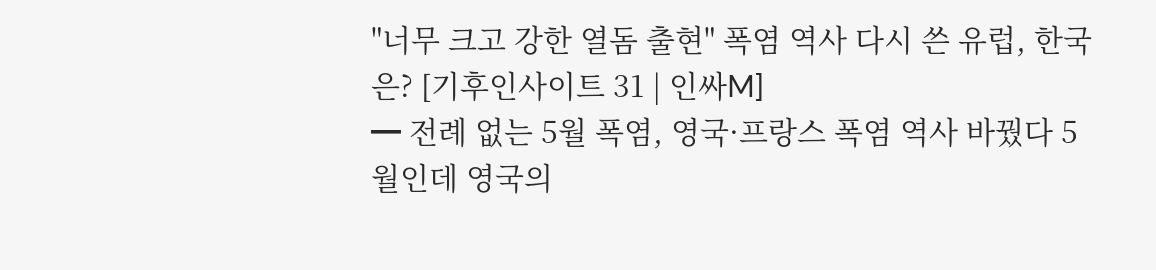"너무 크고 강한 열돔 출현" 폭염 역사 다시 쓴 유럽, 한국은? [기후인사이트 31 | 인싸M]
━ 전례 없는 5월 폭염, 영국·프랑스 폭염 역사 바꿨다 5월인데 영국의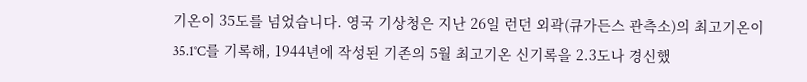기온이 35도를 넘었습니다. 영국 기상청은 지난 26일 런던 외곽(큐가든스 관측소)의 최고기온이 35.1°C를 기록해, 1944년에 작성된 기존의 5월 최고기온 신기록을 2.3도나 경신했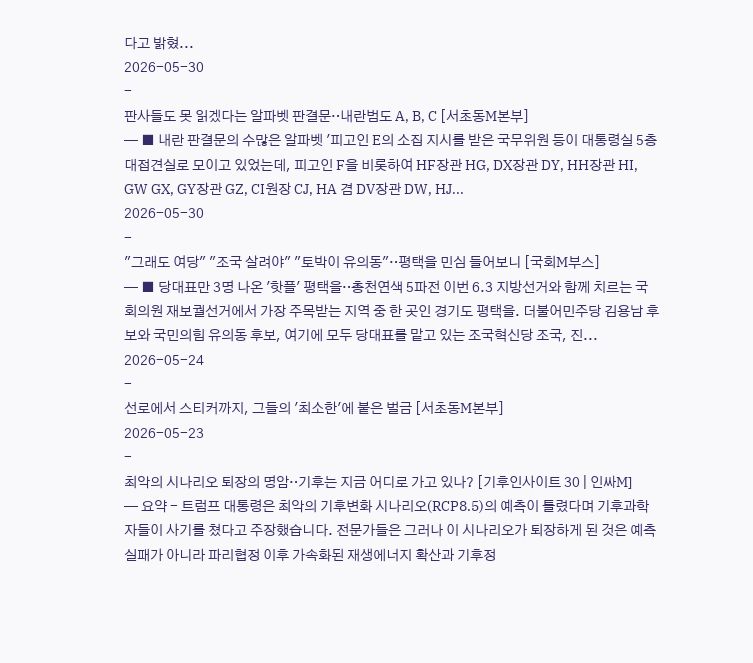다고 밝혔...
2026-05-30
-
판사들도 못 읽겠다는 알파벳 판결문‥내란범도 A, B, C [서초동M본부]
━ ■ 내란 판결문의 수많은 알파벳 '피고인 E의 소집 지시를 받은 국무위원 등이 대통령실 5층 대접견실로 모이고 있었는데, 피고인 F을 비롯하여 HF장관 HG, DX장관 DY, HH장관 HI, GW GX, GY장관 GZ, CI원장 CJ, HA 겸 DV장관 DW, HJ...
2026-05-30
-
"그래도 여당" "조국 살려야" "토박이 유의동"‥평택을 민심 들어보니 [국회M부스]
━ ■ 당대표만 3명 나온 '핫플' 평택을‥총천연색 5파전 이번 6.3 지방선거와 함께 치르는 국회의원 재보궐선거에서 가장 주목받는 지역 중 한 곳인 경기도 평택을. 더불어민주당 김용남 후보와 국민의힘 유의동 후보, 여기에 모두 당대표를 맡고 있는 조국혁신당 조국, 진...
2026-05-24
-
선로에서 스티커까지, 그들의 '최소한'에 붙은 벌금 [서초동M본부]
2026-05-23
-
최악의 시나리오 퇴장의 명암‥기후는 지금 어디로 가고 있나? [기후인사이트 30 | 인싸M]
━ 요약 - 트럼프 대통령은 최악의 기후변화 시나리오(RCP8.5)의 예측이 틀렸다며 기후과학자들이 사기를 쳤다고 주장했습니다. 전문가들은 그러나 이 시나리오가 퇴장하게 된 것은 예측 실패가 아니라 파리협정 이후 가속화된 재생에너지 확산과 기후정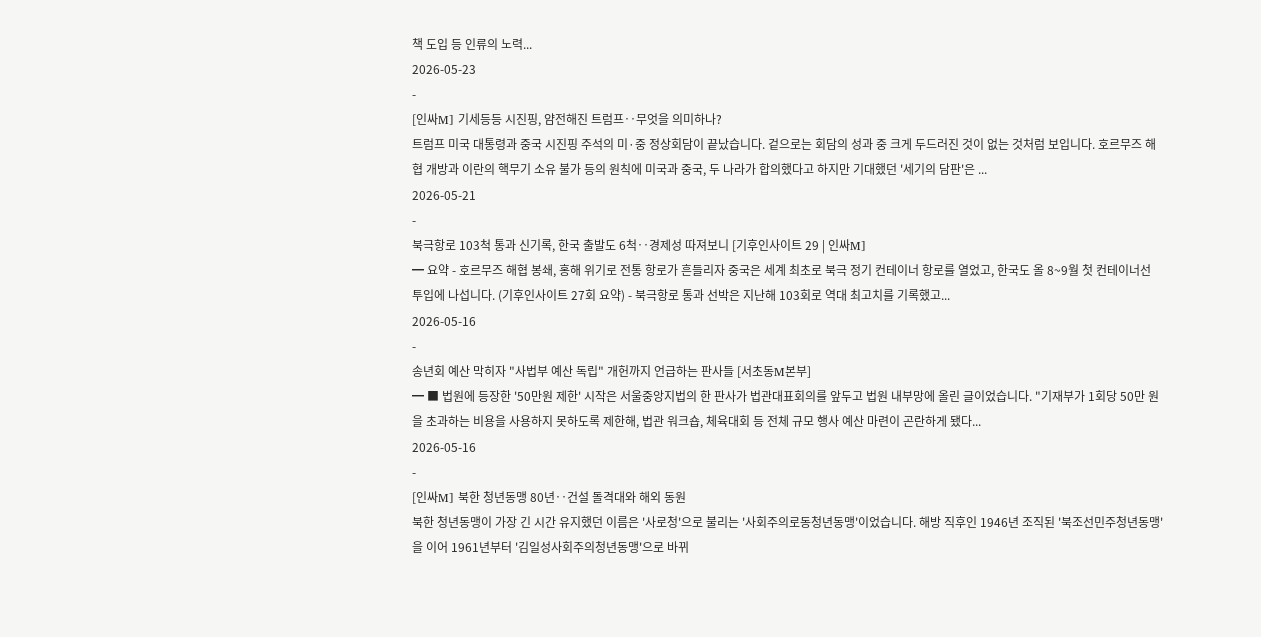책 도입 등 인류의 노력...
2026-05-23
-
[인싸M] 기세등등 시진핑, 얌전해진 트럼프‥무엇을 의미하나?
트럼프 미국 대통령과 중국 시진핑 주석의 미·중 정상회담이 끝났습니다. 겉으로는 회담의 성과 중 크게 두드러진 것이 없는 것처럼 보입니다. 호르무즈 해협 개방과 이란의 핵무기 소유 불가 등의 원칙에 미국과 중국, 두 나라가 합의했다고 하지만 기대했던 '세기의 담판'은 ...
2026-05-21
-
북극항로 103척 통과 신기록, 한국 출발도 6척‥경제성 따져보니 [기후인사이트 29 | 인싸M]
━ 요약 - 호르무즈 해협 봉쇄, 홍해 위기로 전통 항로가 흔들리자 중국은 세계 최초로 북극 정기 컨테이너 항로를 열었고, 한국도 올 8~9월 첫 컨테이너선 투입에 나섭니다. (기후인사이트 27회 요약) - 북극항로 통과 선박은 지난해 103회로 역대 최고치를 기록했고...
2026-05-16
-
송년회 예산 막히자 "사법부 예산 독립" 개헌까지 언급하는 판사들 [서초동M본부]
━ ■ 법원에 등장한 '50만원 제한' 시작은 서울중앙지법의 한 판사가 법관대표회의를 앞두고 법원 내부망에 올린 글이었습니다. "기재부가 1회당 50만 원을 초과하는 비용을 사용하지 못하도록 제한해, 법관 워크숍, 체육대회 등 전체 규모 행사 예산 마련이 곤란하게 됐다...
2026-05-16
-
[인싸M] 북한 청년동맹 80년‥건설 돌격대와 해외 동원
북한 청년동맹이 가장 긴 시간 유지했던 이름은 '사로청'으로 불리는 '사회주의로동청년동맹'이었습니다. 해방 직후인 1946년 조직된 '북조선민주청년동맹'을 이어 1961년부터 '김일성사회주의청년동맹'으로 바뀌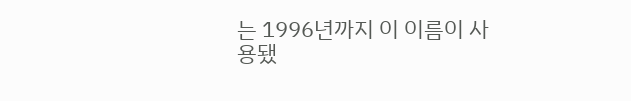는 1996년까지 이 이름이 사용됐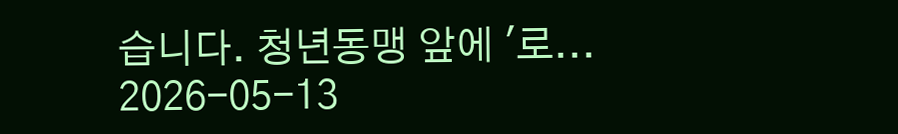습니다. 청년동맹 앞에 '로...
2026-05-13